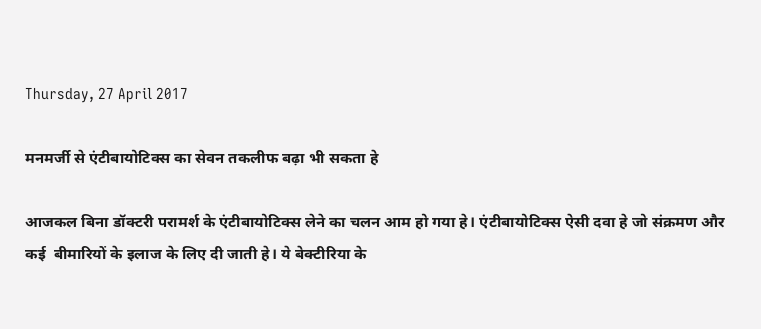Thursday, 27 April 2017

मनमर्जी से एंटीबायोटिक्स का सेवन तकलीफ बढ़ा भी सकता हे

आजकल बिना डॉक्टरी परामर्श के एंटीबायोटिक्स लेने का चलन आम हो गया हे। एंटीबायोटिक्स ऐसी दवा हे जो संक्रमण और कई  बीमारियों के इलाज के लिए दी जाती हे। ये बेक्टीरिया के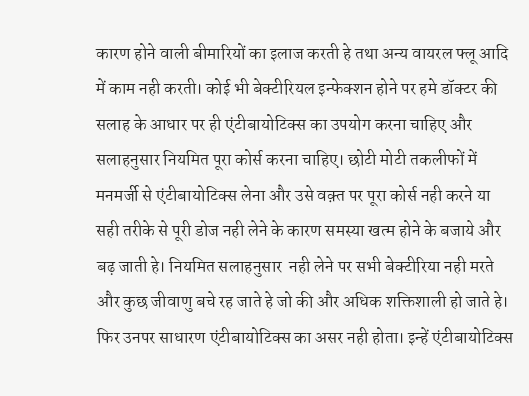कारण होने वाली बीमारियों का इलाज करती हे तथा अन्य वायरल फ्लू आदि में काम नही करती। कोई भी बेक्टीरियल इन्फेक्शन होने पर हमे डॉक्टर की सलाह के आधार पर ही एंटीबायोटिक्स का उपयोग करना चाहिए और सलाहनुसार नियमित पूरा कोर्स करना चाहिए। छोटी मोटी तकलीफों में मनमर्जी से एंटीबायोटिक्स लेना और उसे वक़्त पर पूरा कोर्स नही करने या सही तरीके से पूरी डोज नही लेने के कारण समस्या खत्म होने के बजाये और बढ़ जाती हे। नियमित सलाहनुसार  नही लेने पर सभी बेक्टीरिया नही मरते और कुछ जीवाणु बचे रह जाते हे जो की और अधिक शक्तिशाली हो जाते हे। फिर उनपर साधारण एंटीबायोटिक्स का असर नही होता। इन्हें एंटीबायोटिक्स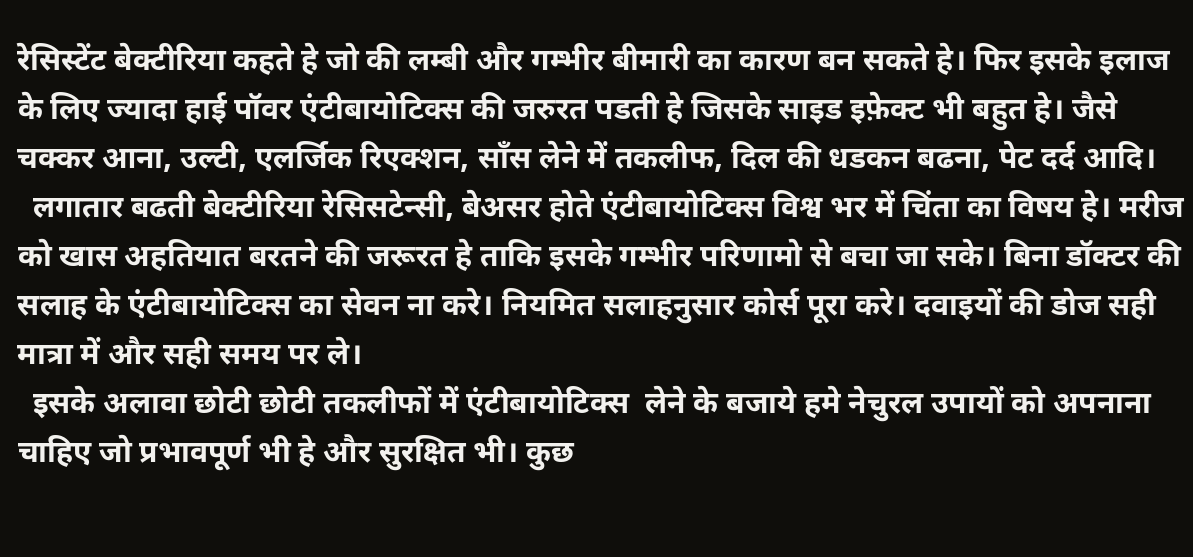रेसिस्टेंट बेक्टीरिया कहते हे जो की लम्बी और गम्भीर बीमारी का कारण बन सकते हे। फिर इसके इलाज के लिए ज्यादा हाई पॉवर एंटीबायोटिक्स की जरुरत पडती हे जिसके साइड इफ़ेक्ट भी बहुत हे। जैसे चक्कर आना, उल्टी, एलर्जिक रिएक्शन, साँस लेने में तकलीफ, दिल की धडकन बढना, पेट दर्द आदि।
  लगातार बढती बेक्टीरिया रेसिसटेन्सी, बेअसर होते एंटीबायोटिक्स विश्व भर में चिंता का विषय हे। मरीज को खास अहतियात बरतने की जरूरत हे ताकि इसके गम्भीर परिणामो से बचा जा सके। बिना डॉक्टर की सलाह के एंटीबायोटिक्स का सेवन ना करे। नियमित सलाहनुसार कोर्स पूरा करे। दवाइयों की डोज सही मात्रा में और सही समय पर ले।
  इसके अलावा छोटी छोटी तकलीफों में एंटीबायोटिक्स  लेने के बजाये हमे नेचुरल उपायों को अपनाना चाहिए जो प्रभावपूर्ण भी हे और सुरक्षित भी। कुछ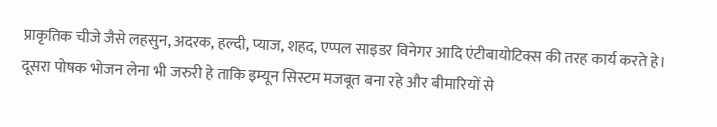प्राकृतिक चीजे जैसे लहसुन, अदरक, हल्दी, प्याज, शहद, एप्पल साइडर विनेगर आदि एंटीबायोटिक्स की तरह कार्य करते हे। दूसरा पोषक भोजन लेना भी जरुरी हे ताकि इम्यून सिस्टम मजबूत बना रहे और बीमारियों से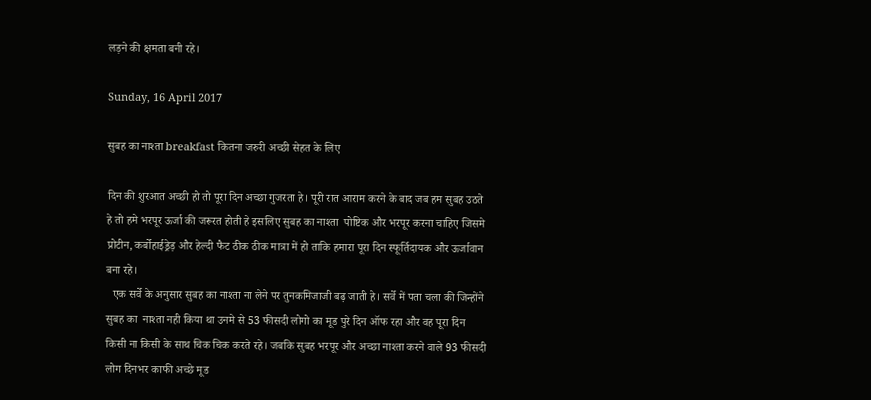लड़ने की क्षमता बनी रहे।

Sunday, 16 April 2017

सुबह का नाश्ता breakfast कितना जरुरी अच्छी सेहत के लिए

दिन की शुरआत अच्छी हो तो पूरा दिन अच्छा गुजरता हे। पूरी रात आराम करने के बाद जब हम सुबह उठते हे तो हमे भरपूर ऊर्जा की जरूरत होती हे इसलिए सुबह का नाश्ता  पोष्टिक और भरपूर करना चाहिए जिसमे प्रोटीन, कर्बोहाईड्रेड़ और हेल्दी फैट ठीक ठीक मात्रा में हो ताकि हमारा पूरा दिन स्फूर्तिदायक और ऊर्जावान बना रहे।
  एक सर्वे के अनुसार सुबह का नाश्ता ना लेने पर तुनकमिजाजी बढ़ जाती हे। सर्वे में पता चला की जिन्होंने सुबह का  नाश्ता नही किया था उनमे से 53 फीसदी लोगो का मूड पुरे दिन ऑफ रहा और वह पूरा दिन किसी ना किसी के साथ चिक चिक करते रहे। जबकि सुबह भरपूर और अच्छा नाश्ता करने वाले 93 फीसदी लोग दिनभर काफी अच्छे मूड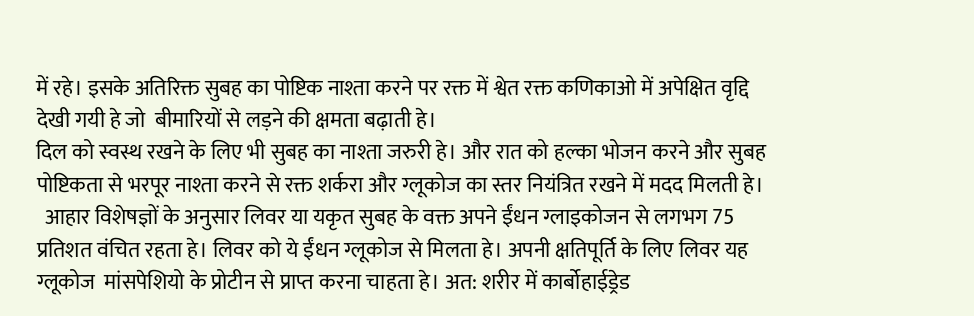में रहे। इसके अतिरिक्त सुबह का पोष्टिक नाश्ता करने पर रक्त में श्वेत रक्त कणिकाओ में अपेक्षित वृद्दि देखी गयी हे जो  बीमारियों से लड़ने की क्षमता बढ़ाती हे।
दिल को स्वस्थ रखने के लिए भी सुबह का नाश्ता जरुरी हे। और रात को हल्का भोजन करने और सुबह पोष्टिकता से भरपूर नाश्ता करने से रक्त शर्करा और ग्लूकोज का स्तर नियंत्रित रखने में मदद मिलती हे।
  आहार विशेषज्ञों के अनुसार लिवर या यकृत सुबह के वक्त अपने ईंधन ग्लाइकोजन से लगभग 75 प्रतिशत वंचित रहता हे। लिवर को ये ईंधन ग्लूकोज से मिलता हे। अपनी क्षतिपूर्ति के लिए लिवर यह ग्लूकोज  मांसपेशियो के प्रोटीन से प्राप्त करना चाहता हे। अत: शरीर में कार्बोहाईड्रेड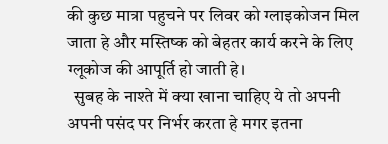की कुछ मात्रा पहुचने पर लिवर को ग्लाइकोजन मिल जाता हे और मस्तिष्क को बेहतर कार्य करने के लिए ग्लूकोज की आपूर्ति हो जाती हे।
  सुबह के नाश्ते में क्या खाना चाहिए ये तो अपनी अपनी पसंद पर निर्भर करता हे मगर इतना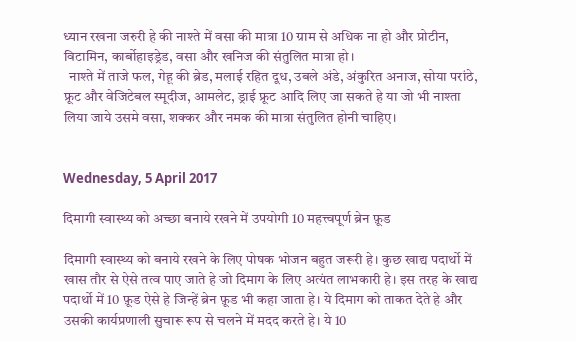ध्यान रखना जरुरी हे की नाश्ते में वसा की मात्रा 10 ग्राम से अधिक ना हो और प्रोटीन, विटामिन, कार्बोहाइड्रेड, वसा और खनिज की संतुलित मात्रा हो।
  नाश्ते में ताजे फल, गेहू की ब्रेड, मलाई रहित दूध, उबले अंडे, अंकुरित अनाज, सोया परांठे, फ्रूट और वेजिटेबल स्मूदीज, आमलेट, ड्राई फ्रूट आदि लिए जा सकते हे या जो भी नाश्ता लिया जाये उसमे वसा, शक्कर और नमक की मात्रा संतुलित होनी चाहिए।


Wednesday, 5 April 2017

दिमागी स्वास्थ्य को अच्छा बनाये रखने में उपयोगी 10 महत्त्वपूर्ण ब्रेन फ़ूड

दिमागी स्वास्थ्य को बनाये रखने के लिए पोषक भोजन बहुत जरूरी हे। कुछ खाद्य पदार्थो में खास तौर से ऐसे तत्व पाए जाते हे जो दिमाग के लिए अत्यंत लाभकारी हे। इस तरह के खाद्य पदार्थो में 10 फ़ूड ऐसे हे जिन्हें ब्रेन फ़ूड भी कहा जाता हे। ये दिमाग को ताकत देते हे और उसकी कार्यप्रणाली सुचारू रूप से चलने में मदद करते हे। ये 10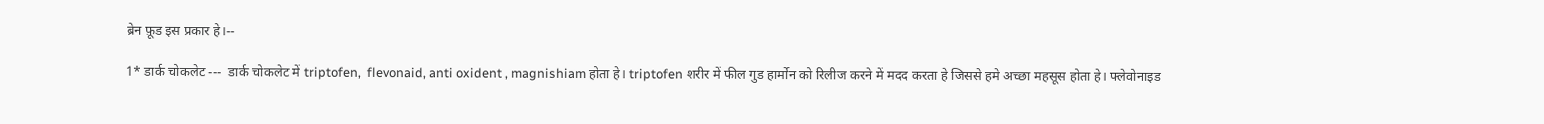ब्रेन फ़ूड इस प्रकार हे।--

1* डार्क चोकलेट ---  डार्क चोकलेट में triptofen,  flevonaid, anti oxident , magnishiam होता हे। triptofen शरीर में फील गुड हार्मोन को रिलीज करने में मदद करता हे जिससे हमे अच्छा महसूस होता हे। फ्लेवोनाइड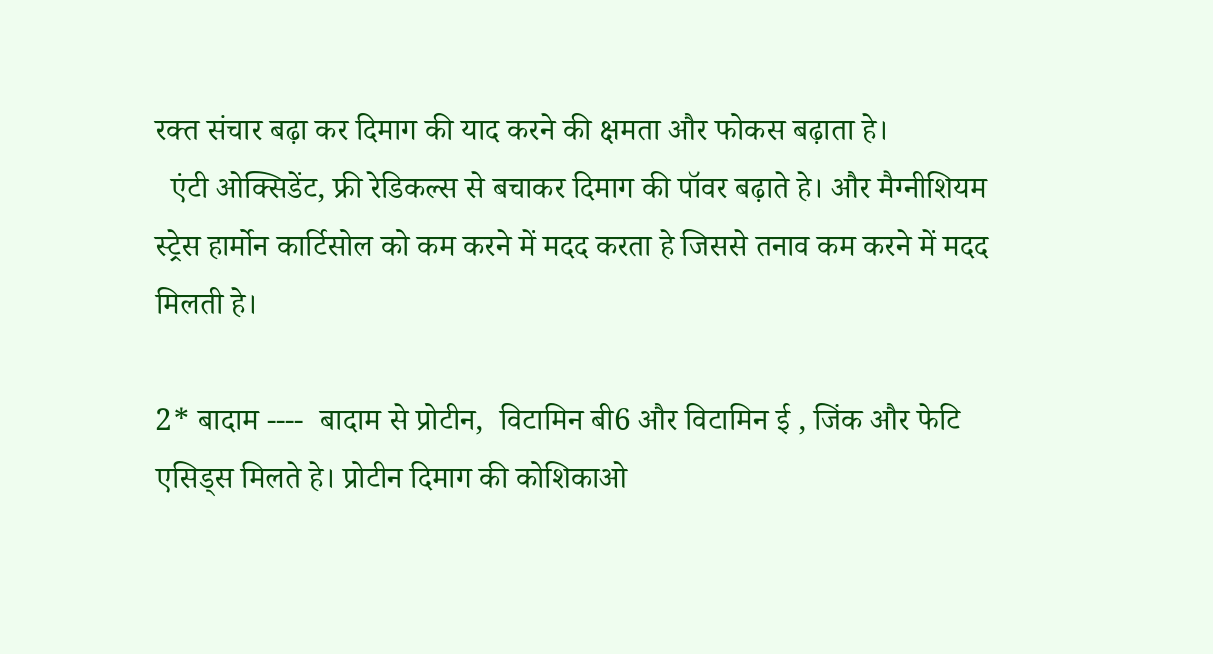रक्त संचार बढ़ा कर दिमाग की याद करने की क्षमता और फोकस बढ़ाता हे।
  एंटी ओक्सिडेंट, फ्री रेडिकल्स से बचाकर दिमाग की पॉवर बढ़ाते हे। और मैग्नीशियम स्ट्रेस हार्मोन कार्टिसोल को कम करने में मदद करता हे जिससे तनाव कम करने में मदद मिलती हे।

2* बादाम ----  बादाम से प्रोटीन,  विटामिन बी6 और विटामिन ई , जिंक और फेटि एसिड्स मिलते हे। प्रोटीन दिमाग की कोशिकाओ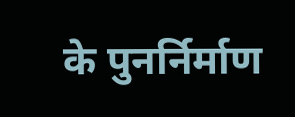के पुनर्निर्माण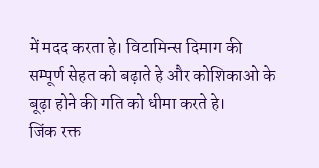में मदद करता हे। विटामिन्स दिमाग की सम्पूर्ण सेहत को बढ़ाते हे और कोशिकाओ के बूढ़ा होने की गति को धीमा करते हे।
जिंक रक्त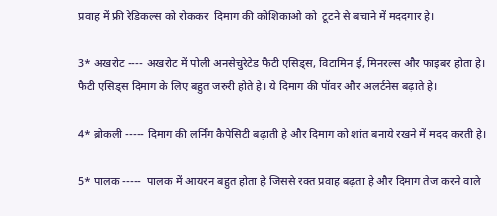प्रवाह में फ्री रेडिकल्स को रोककर  दिमाग की कोशिकाओ को  टूटने से बचाने में मददगार हे।

3* अखरोट ---- अखरोट में पोली अनसेचुरेटेड फैटी एसिड्स, विटामिन ई, मिनरल्स और फाइबर होता हे। फैटी एसिड्स दिमाग के लिए बहुत जरुरी होते हे। ये दिमाग की पॉवर और अलर्टनेस बढ़ाते हे।

4* ब्रोकली ----- दिमाग की लर्निंग कैपेसिटी बढ़ाती हे और दिमाग को शांत बनाये रखने में मदद करती हे।

5* पालक -----  पालक में आयरन बहुत होता हे जिससे रक्त प्रवाह बढ़ता हे और दिमाग तेज करने वाले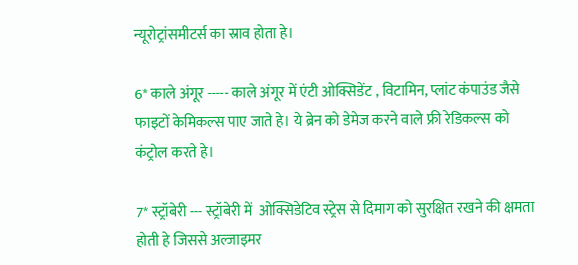न्यूरोट्रांसमीटर्स का स्राव होता हे।

6* काले अंगूर ----- काले अंगूर में एंटी ओक्सिडेंट , विटामिन, प्लांट कंपाउंड जैसे फाइटों केमिकल्स पाए जाते हे। ये ब्रेन को डेमेज करने वाले फ्री रेडिकल्स को कंट्रोल करते हे।

7* स्ट्रॉबेरी --- स्ट्रॉबेरी में  ओक्सिडेटिव स्ट्रेस से दिमाग को सुरक्षित रखने की क्षमता होती हे जिससे अल्जाइमर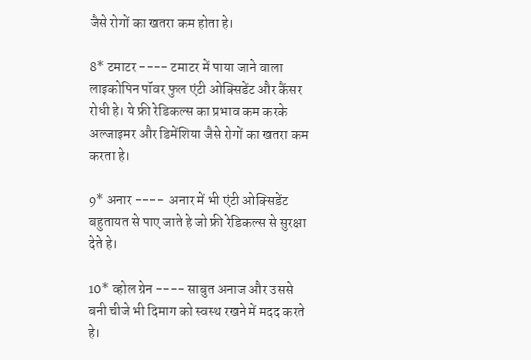जैसे रोगों का खतरा कम होता हे।

8* टमाटर ---- टमाटर में पाया जाने वाला लाइकोपिन पॉवर फुल एंटी ओक्सिडेंट और कैंसर रोधी हे। ये फ्री रेडिकल्स का प्रभाव कम करके अल्जाइमर और डिमेंशिया जैसे रोगों का खतरा कम करता हे।

9* अनार ----  अनार में भी एंटी ओक्सिडेंट बहुतायत से पाए जाते हे जो फ्री रेडिकल्स से सुरक्षा देते हे।

10* व्होल ग्रेन ---- साबुत अनाज और उससे बनी चीजे भी दिमाग को स्वस्थ रखने में मदद करते हे।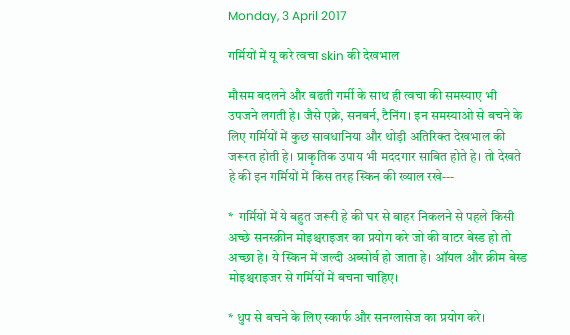Monday, 3 April 2017

गर्मियों में यू करे त्वचा skin की देखभाल

मौसम बदलने और बढती गर्मी के साथ ही त्वचा की समस्याए भी उपजने लगती हे। जैसे एक्ने, सनबर्न, टैनिंग। इन समस्याओ से बचने के लिए गर्मियों में कुछ सावधानिया और थोड़ी अतिरिक्त देखभाल की जरूरत होती हे। प्राकृतिक उपाय भी मददगार साबित होते हे। तो देखते हे की इन गर्मियों में किस तरह स्किन की ख्याल रखे---

*  गर्मियों में ये बहुत जरूरी हे की घर से बाहर निकलने से पहले किसी अच्छे सनस्क्रीन मोइश्चराइजर का प्रयोग करे जो की वाटर बेस्ड हो तो अच्छा हे। ये स्किन में जल्दी अब्सोर्व हो जाता हे। ऑयल और क्रीम बेस्ड मोइश्चराइजर से गर्मियों में बचना चाहिए।

* धुप से बचने के लिए स्कार्फ और सनग्लासेज का प्रयोग करे।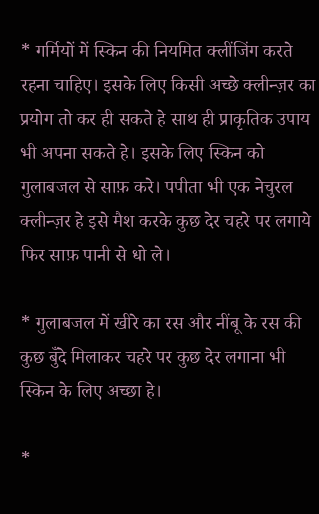* गर्मियों में स्किन की नियमित क्लींजिंग करते रहना चाहिए। इसके लिए किसी अच्छे क्लीन्ज़र का प्रयोग तो कर ही सकते हे साथ ही प्राकृतिक उपाय भी अपना सकते हे। इसके लिए स्किन को गुलाबजल से साफ़ करे। पपीता भी एक नेचुरल क्लीन्ज़र हे इसे मैश करके कुछ देर चहरे पर लगाये फिर साफ़ पानी से धो ले।

* गुलाबजल में खीरे का रस और नींबू के रस की कुछ बुँदे मिलाकर चहरे पर कुछ देर लगाना भी स्किन के लिए अच्छा हे।

*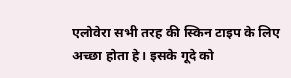एलोवेरा सभी तरह की स्किन टाइप के लिए अच्छा होता हे। इसके गूदे को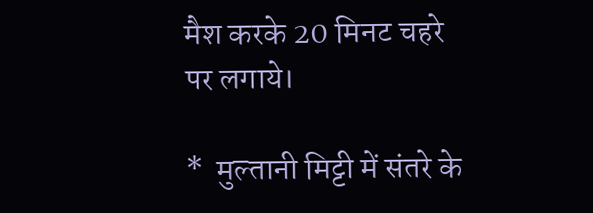मैश करके 20 मिनट चहरे पर लगाये।

*  मुल्तानी मिट्टी में संतरे के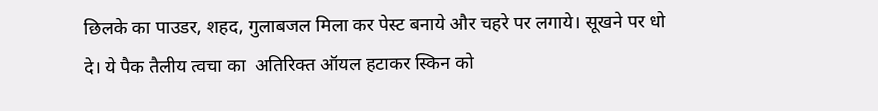छिलके का पाउडर, शहद, गुलाबजल मिला कर पेस्ट बनाये और चहरे पर लगाये। सूखने पर धो दे। ये पैक तैलीय त्वचा का  अतिरिक्त ऑयल हटाकर स्किन को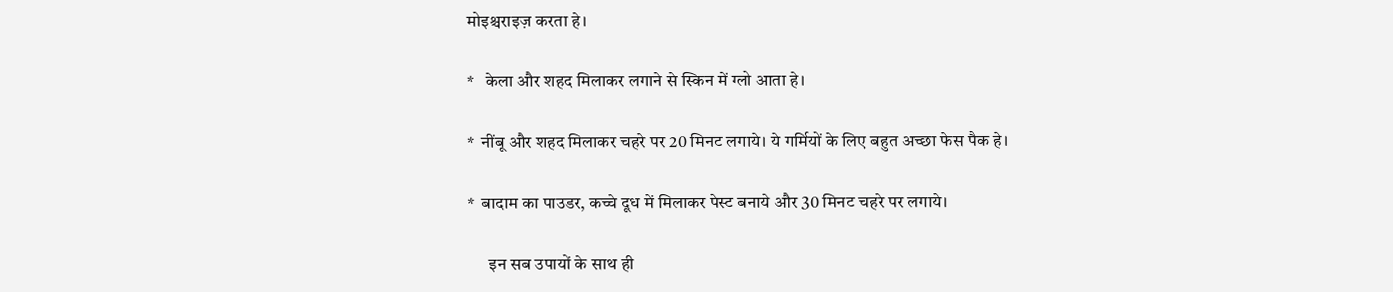मोइश्चराइज़ करता हे।

*   केला और शहद मिलाकर लगाने से स्किन में ग्लो आता हे।

*  नींबू और शहद मिलाकर चहरे पर 20 मिनट लगाये। ये गर्मियों के लिए बहुत अच्छा फेस पैक हे।

*  बादाम का पाउडर, कच्चे दूध में मिलाकर पेस्ट बनाये और 30 मिनट चहरे पर लगाये।

      इन सब उपायों के साथ ही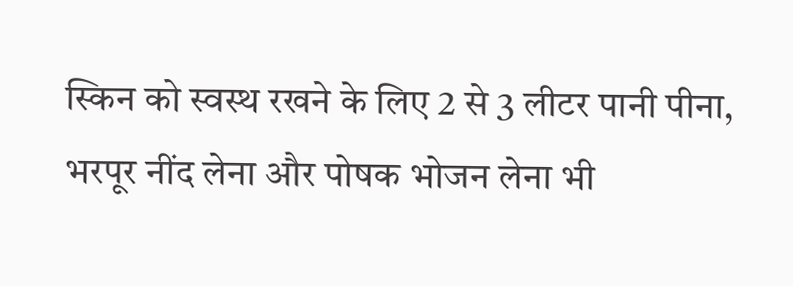स्किन को स्वस्थ रखने के लिए 2 से 3 लीटर पानी पीना, भरपूर नींद लेना और पोषक भोजन लेना भी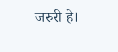जरुरी हे।